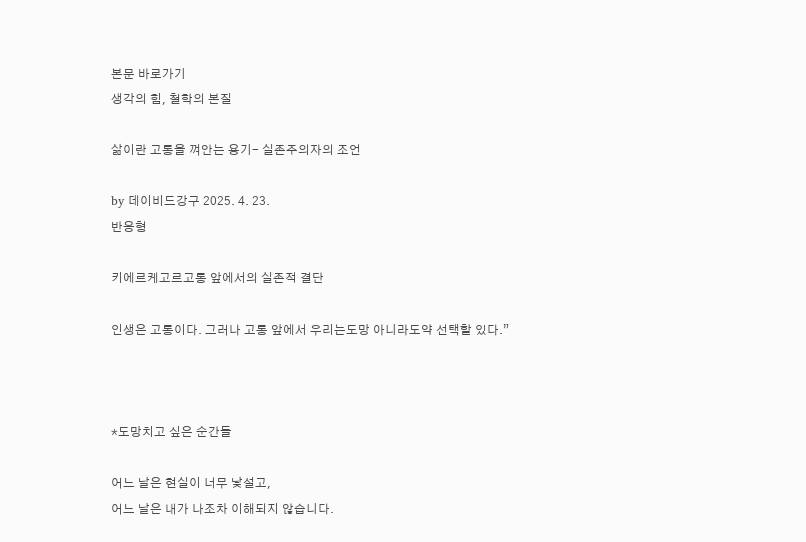본문 바로가기
생각의 힘, 철학의 본질

삶이란 고통을 껴안는 용기- 실존주의자의 조언

by 데이비드강구 2025. 4. 23.
반응형

키에르케고르고통 앞에서의 실존적 결단

인생은 고통이다. 그러나 고통 앞에서 우리는도망 아니라도약 선택할 있다.”



*도망치고 싶은 순간들

어느 날은 현실이 너무 낯설고,
어느 날은 내가 나조차 이해되지 않습니다.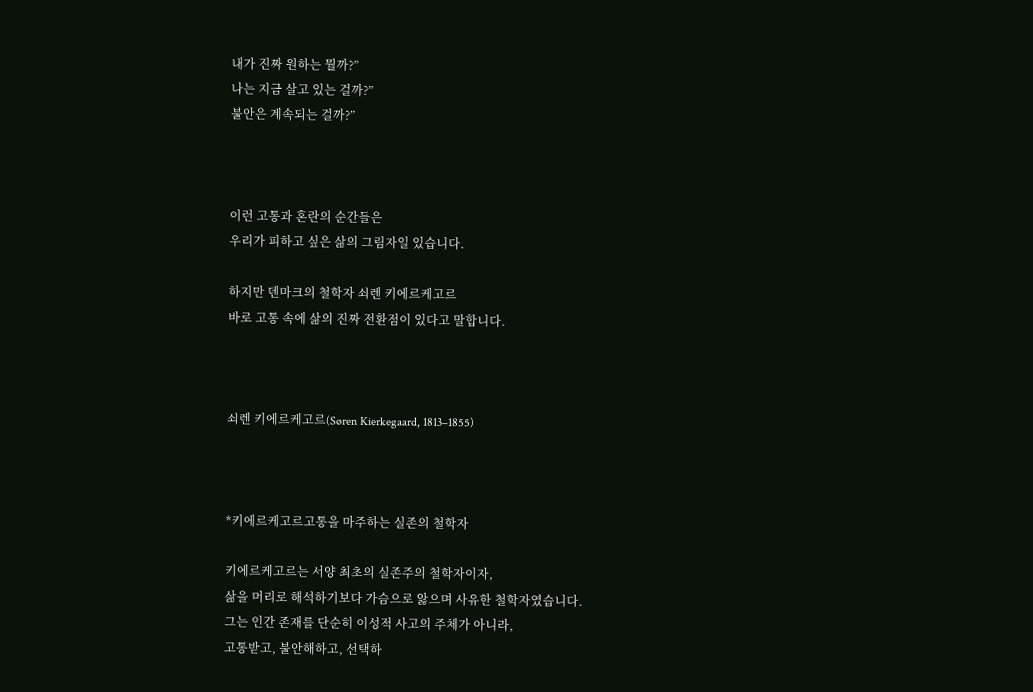내가 진짜 원하는 뭘까?”
나는 지금 살고 있는 걸까?”
불안은 계속되는 걸까?”



이런 고통과 혼란의 순간들은
우리가 피하고 싶은 삶의 그림자일 있습니다.

하지만 덴마크의 철학자 쇠렌 키에르케고르
바로 고통 속에 삶의 진짜 전환점이 있다고 말합니다.



쇠렌 키에르케고르(Søren Kierkegaard, 1813–1855)



*키에르케고르고통을 마주하는 실존의 철학자

키에르케고르는 서양 최초의 실존주의 철학자이자,
삶을 머리로 해석하기보다 가슴으로 앓으며 사유한 철학자였습니다.
그는 인간 존재를 단순히 이성적 사고의 주체가 아니라,
고통받고, 불안해하고, 선택하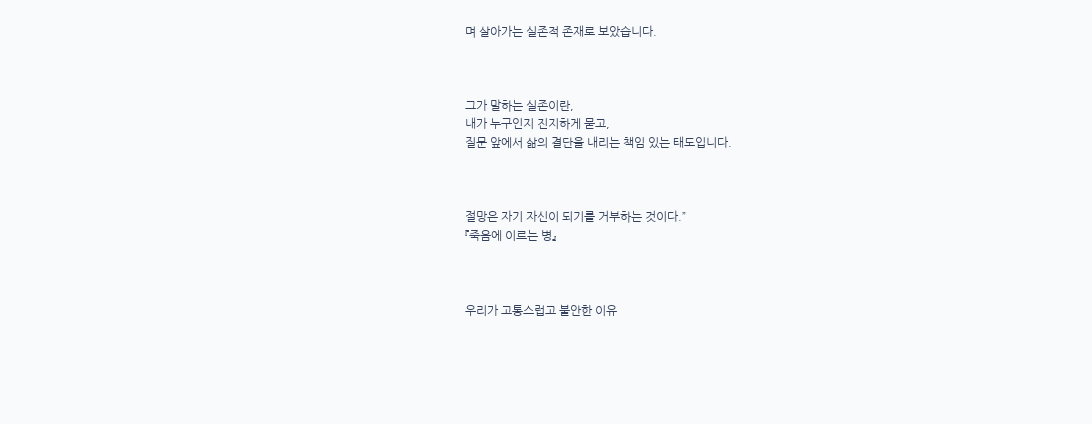며 살아가는 실존적 존재로 보았습니다.



그가 말하는 실존이란,
내가 누구인지 진지하게 묻고,
질문 앞에서 삶의 결단을 내리는 책임 있는 태도입니다.



절망은 자기 자신이 되기를 거부하는 것이다.”
『죽음에 이르는 병』



우리가 고통스럽고 불안한 이유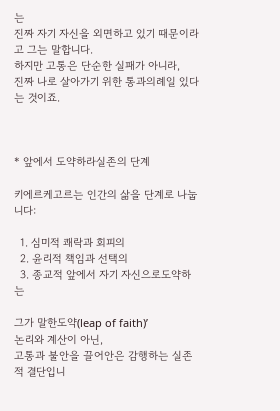는
진짜 자기 자신을 외면하고 있기 때문이라고 그는 말합니다.
하지만 고통은 단순한 실패가 아니라,
진짜 나로 살아가기 위한 통과의례일 있다는 것이죠.



* 앞에서 도약하라실존의 단계

키에르케고르는 인간의 삶을 단계로 나눕니다:

  1. 심미적 쾌락과 회피의
  2. 윤리적 책임과 선택의
  3. 종교적 앞에서 자기 자신으로도약하는

그가 말한도약(leap of faith)’
논리와 계산이 아닌,
고통과 불안을 끌어안은 감행하는 실존적 결단입니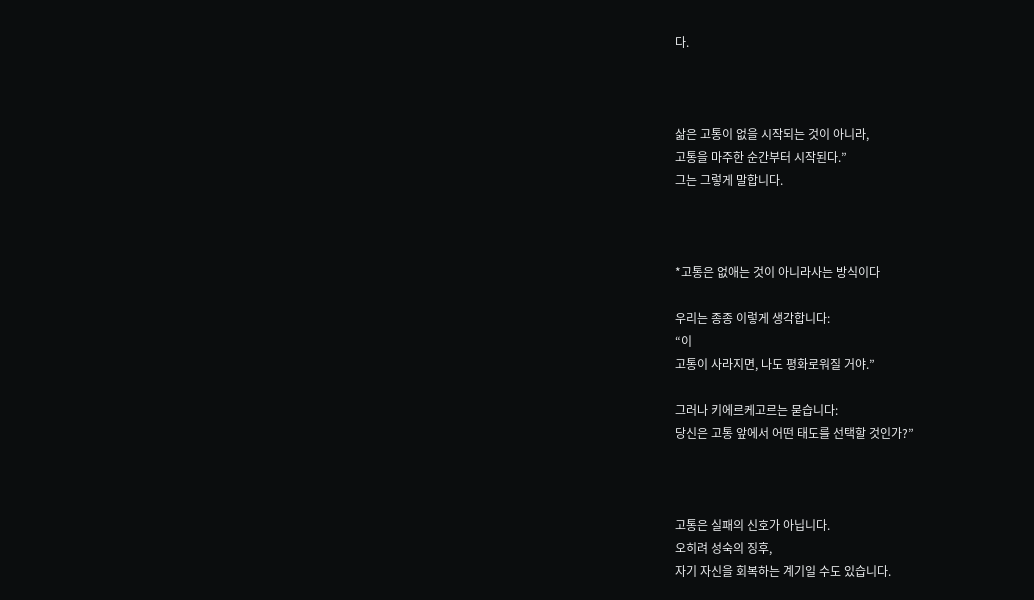다.



삶은 고통이 없을 시작되는 것이 아니라,
고통을 마주한 순간부터 시작된다.”
그는 그렇게 말합니다.



*고통은 없애는 것이 아니라사는 방식이다

우리는 종종 이렇게 생각합니다:
“이
고통이 사라지면, 나도 평화로워질 거야.”

그러나 키에르케고르는 묻습니다:
당신은 고통 앞에서 어떤 태도를 선택할 것인가?”



고통은 실패의 신호가 아닙니다.
오히려 성숙의 징후,
자기 자신을 회복하는 계기일 수도 있습니다.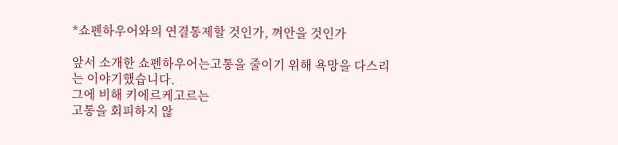*쇼펜하우어와의 연결통제할 것인가, 껴안을 것인가

앞서 소개한 쇼펜하우어는고통을 줄이기 위해 욕망을 다스리는 이야기했습니다.
그에 비해 키에르케고르는
고통을 회피하지 않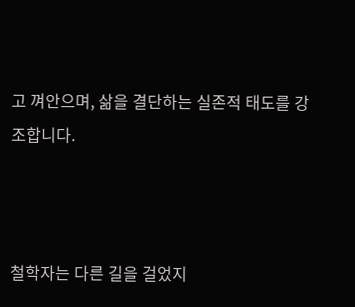고 껴안으며, 삶을 결단하는 실존적 태도를 강조합니다.



철학자는 다른 길을 걸었지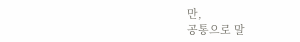만,
공통으로 말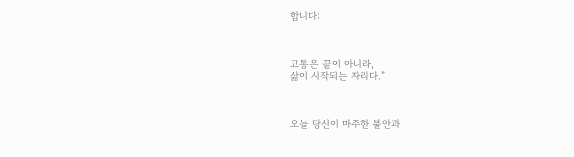합니다:



고통은 끝이 아니라,
삶이 시작되는 자리다.”



오늘 당신이 마주한 불안과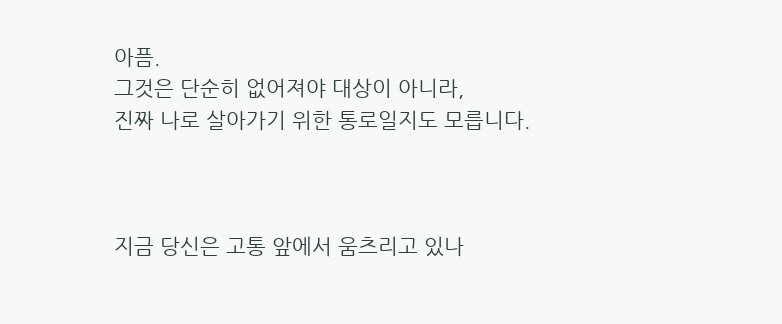아픔.
그것은 단순히 없어져야 대상이 아니라,
진짜 나로 살아가기 위한 통로일지도 모릅니다.



지금 당신은 고통 앞에서 움츠리고 있나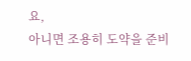요,
아니면 조용히 도약을 준비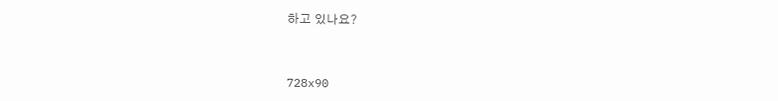하고 있나요?



728x90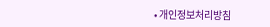• 개인정보처리방침